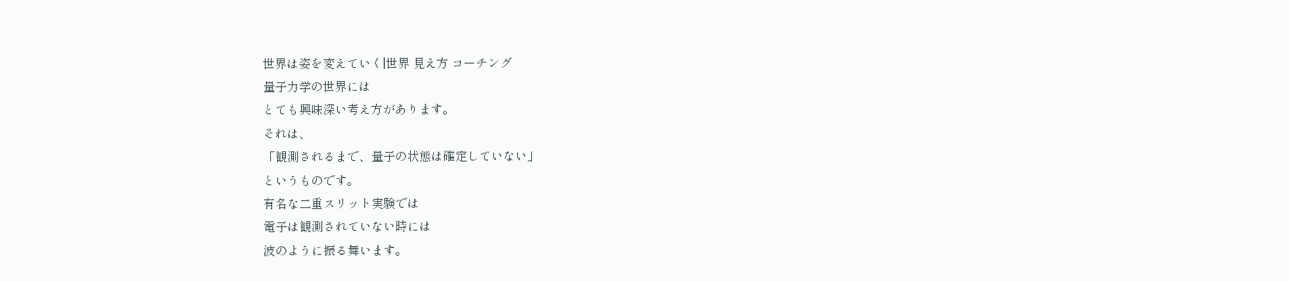世界は姿を変えていく|世界 見え方 コーチング
量子力学の世界には
とても興味深い考え方があります。
それは、
「観測されるまで、量子の状態は確定していない」
というものです。
有名な二重スリット実験では
電子は観測されていない時には
波のように振る舞います。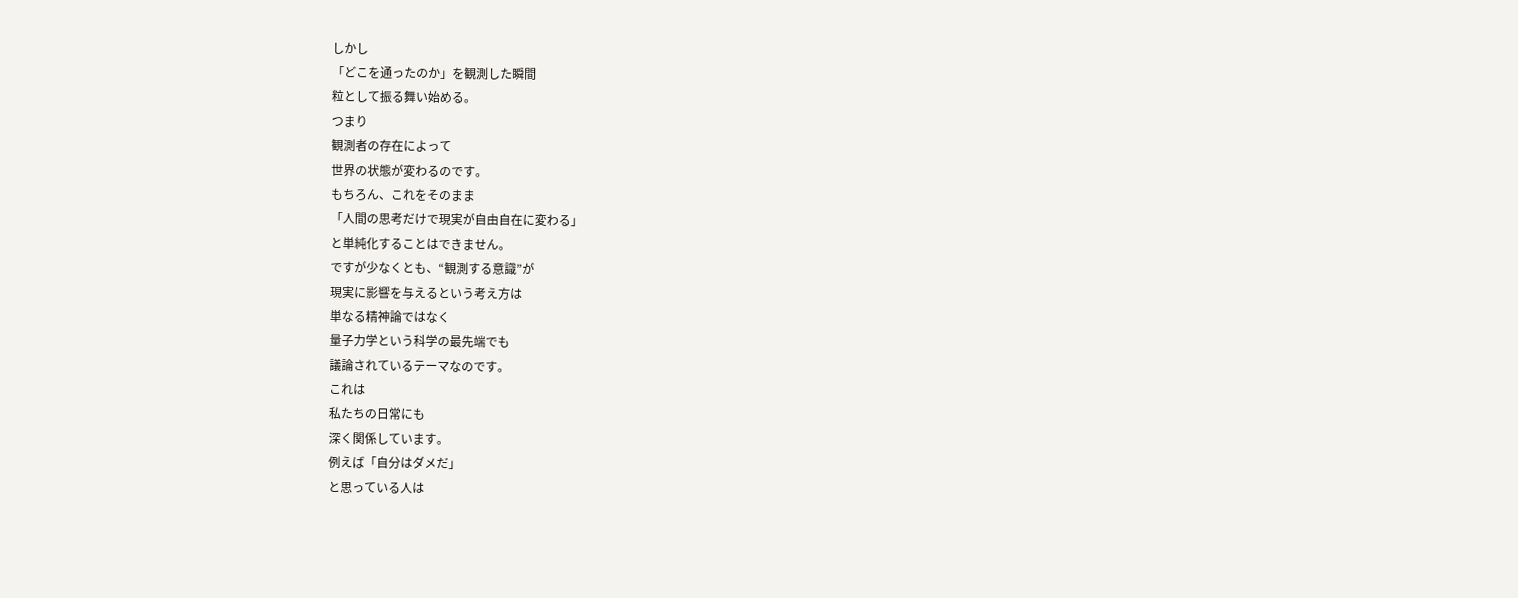しかし
「どこを通ったのか」を観測した瞬間
粒として振る舞い始める。
つまり
観測者の存在によって
世界の状態が変わるのです。
もちろん、これをそのまま
「人間の思考だけで現実が自由自在に変わる」
と単純化することはできません。
ですが少なくとも、“観測する意識”が
現実に影響を与えるという考え方は
単なる精神論ではなく
量子力学という科学の最先端でも
議論されているテーマなのです。
これは
私たちの日常にも
深く関係しています。
例えば「自分はダメだ」
と思っている人は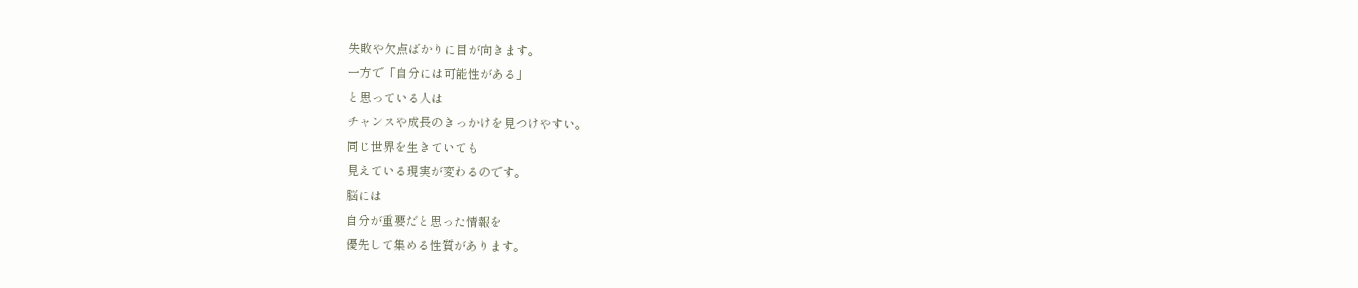失敗や欠点ばかりに目が向きます。
一方で「自分には可能性がある」
と思っている人は
チャンスや成長のきっかけを見つけやすい。
同じ世界を生きていても
見えている現実が変わるのです。
脳には
自分が重要だと思った情報を
優先して集める性質があります。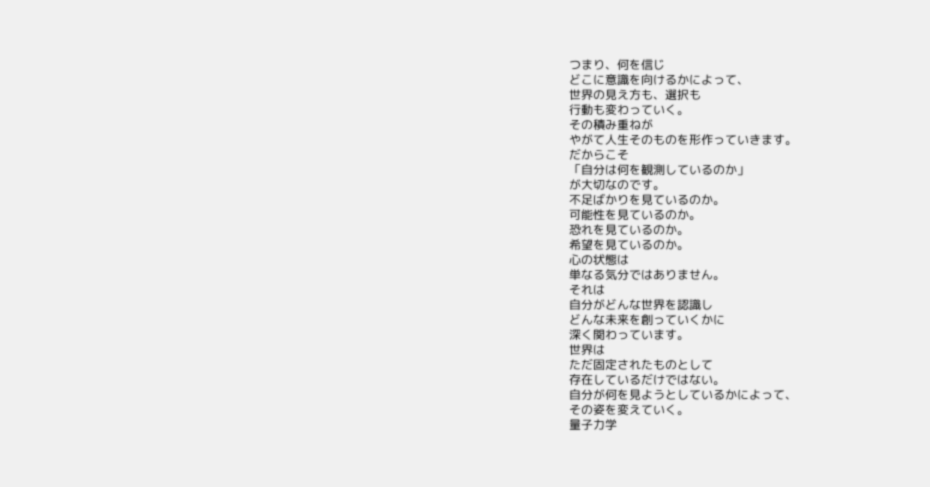つまり、何を信じ
どこに意識を向けるかによって、
世界の見え方も、選択も
行動も変わっていく。
その積み重ねが
やがて人生そのものを形作っていきます。
だからこそ
「自分は何を観測しているのか」
が大切なのです。
不足ばかりを見ているのか。
可能性を見ているのか。
恐れを見ているのか。
希望を見ているのか。
心の状態は
単なる気分ではありません。
それは
自分がどんな世界を認識し
どんな未来を創っていくかに
深く関わっています。
世界は
ただ固定されたものとして
存在しているだけではない。
自分が何を見ようとしているかによって、
その姿を変えていく。
量子力学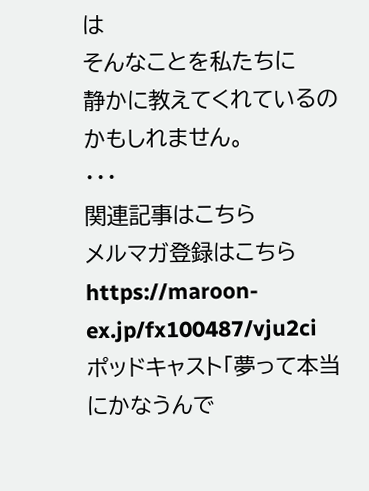は
そんなことを私たちに
静かに教えてくれているのかもしれません。
・・・
関連記事はこちら
メルマガ登録はこちら
https://maroon-ex.jp/fx100487/vju2ci
ポッドキャスト「夢って本当にかなうんで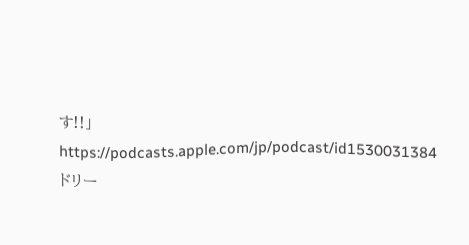す!!」
https://podcasts.apple.com/jp/podcast/id1530031384
ドリー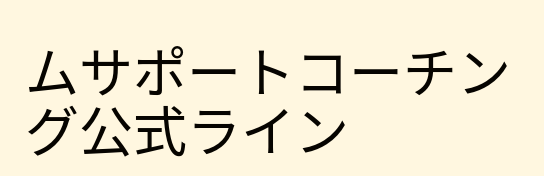ムサポートコーチング公式ライン